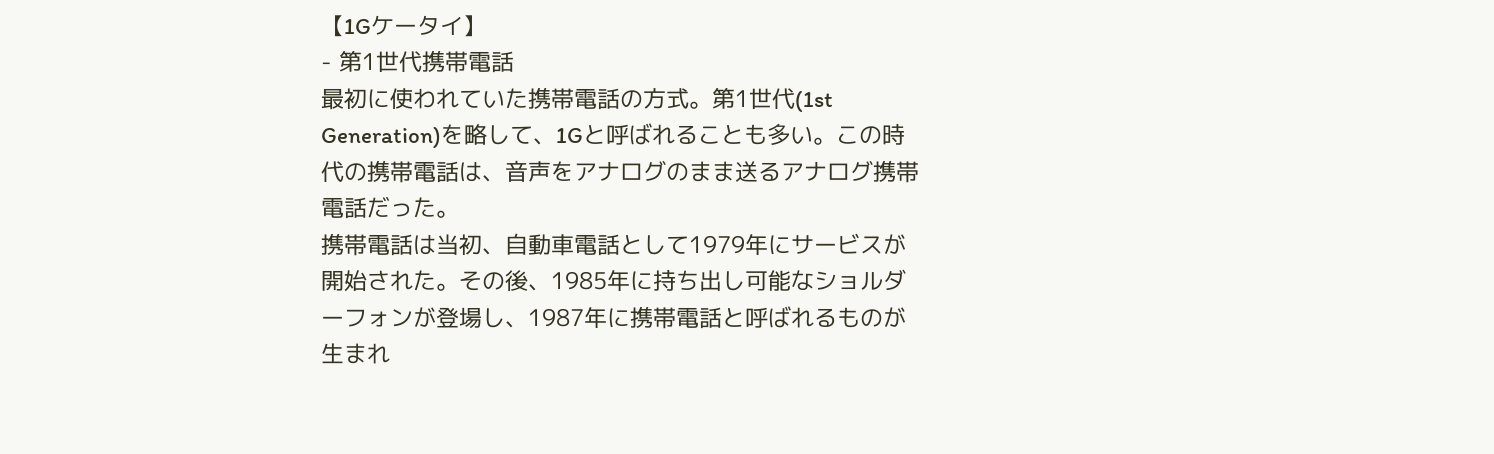【1Gケータイ】
- 第1世代携帯電話
最初に使われていた携帯電話の方式。第1世代(1st Generation)を略して、1Gと呼ばれることも多い。この時代の携帯電話は、音声をアナログのまま送るアナログ携帯電話だった。
携帯電話は当初、自動車電話として1979年にサービスが開始された。その後、1985年に持ち出し可能なショルダーフォンが登場し、1987年に携帯電話と呼ばれるものが生まれ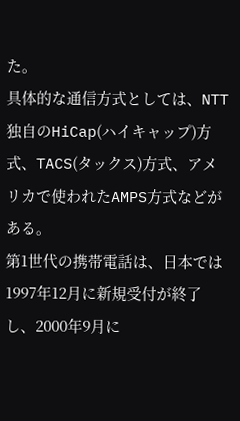た。
具体的な通信方式としては、NTT独自のHiCap(ハイキャップ)方式、TACS(タックス)方式、アメリカで使われたAMPS方式などがある。
第1世代の携帯電話は、日本では1997年12月に新規受付が終了し、2000年9月に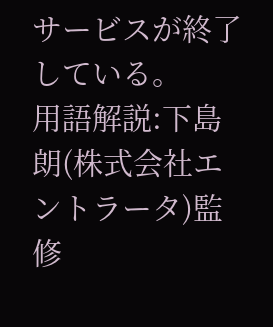サービスが終了している。
用語解説:下島 朗(株式会社エントラータ)監修